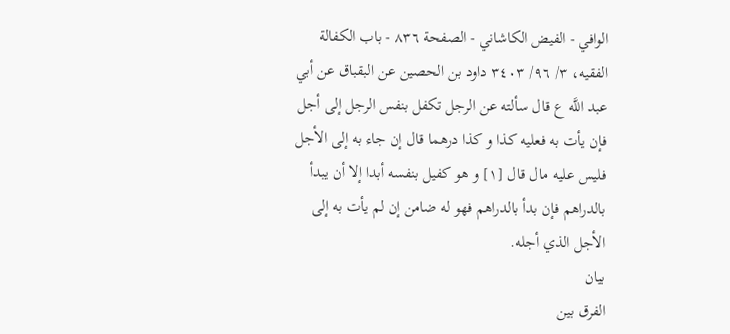الوافي - الفيض الكاشاني - الصفحة ٨٣٦ - باب الكفالة
الفقيه، ٣/ ٩٦/ ٣٤٠٣ داود بن الحصين عن البقباق عن أبي عبد اللَّه ع قال سألته عن الرجل تكفل بنفس الرجل إلى أجل فإن يأت به فعليه كذا و كذا درهما قال إن جاء به إلى الأجل فليس عليه مال قال [١] و هو كفيل بنفسه أبدا إلا أن يبدأ بالدراهم فإن بدأ بالدراهم فهو له ضامن إن لم يأت به إلى الأجل الذي أجله.
بيان
الفرق بين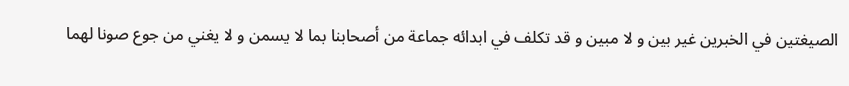الصيغتين في الخبرين غير بين و لا مبين و قد تكلف في ابدائه جماعة من أصحابنا بما لا يسمن و لا يغني من جوع صونا لهما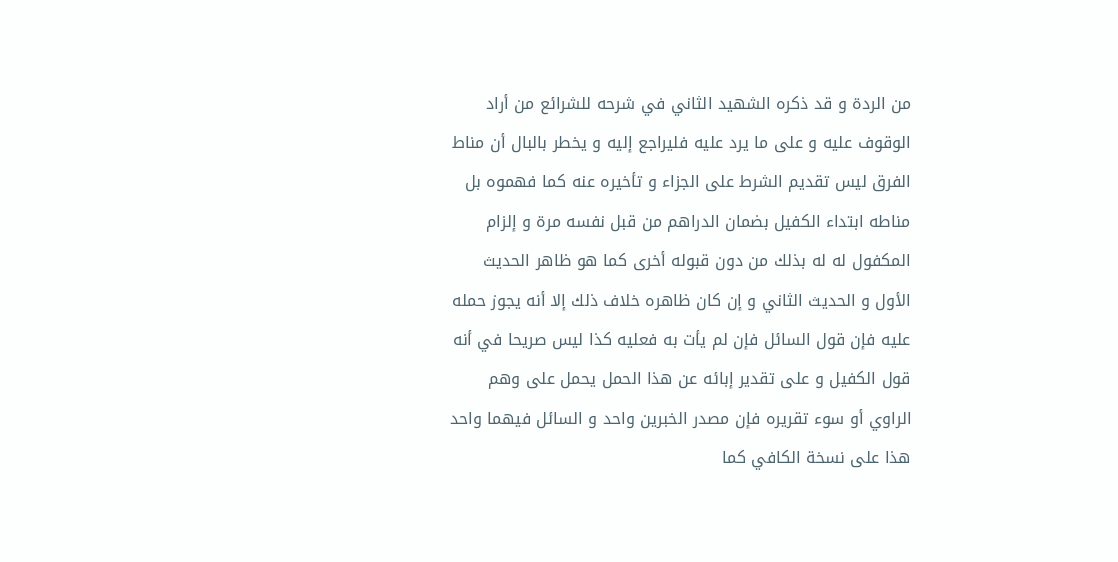من الردة و قد ذكره الشهيد الثاني في شرحه للشرائع من أراد الوقوف عليه و على ما يرد عليه فليراجع إليه و يخطر بالبال أن مناط الفرق ليس تقديم الشرط على الجزاء و تأخيره عنه كما فهموه بل مناطه ابتداء الكفيل بضمان الدراهم من قبل نفسه مرة و إلزام المكفول له له بذلك من دون قبوله أخرى كما هو ظاهر الحديث الأول و الحديث الثاني و إن كان ظاهره خلاف ذلك إلا أنه يجوز حمله عليه فإن قول السائل فإن لم يأت به فعليه كذا ليس صريحا في أنه قول الكفيل و على تقدير إبائه عن هذا الحمل يحمل على وهم الراوي أو سوء تقريره فإن مصدر الخبرين واحد و السائل فيهما واحد هذا على نسخة الكافي كما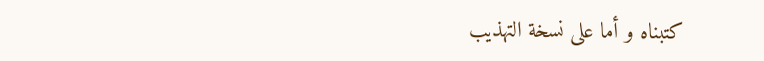كتبناه و أما على نسخة التهذيب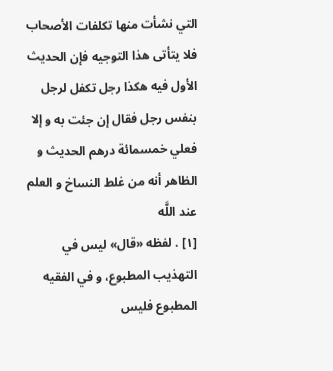التي نشأت منها تكلفات الأصحاب فلا يتأتى هذا التوجيه فإن الحديث الأول فيه هكذا رجل تكفل لرجل بنفس رجل فقال إن جئت به و إلا فعلي خمسمائة درهم الحديث و الظاهر أنه من غلط النساخ و العلم عند اللَّه
[١] . لفظه «قال» ليس في التهذيب المطبوع، و في الفقيه المطبوع فليس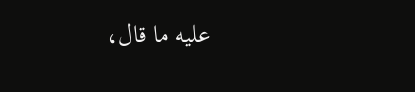عليه ما قال،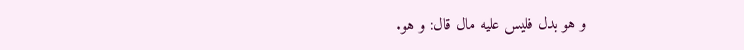و هو بدل فليس عليه مال قال: و هو.